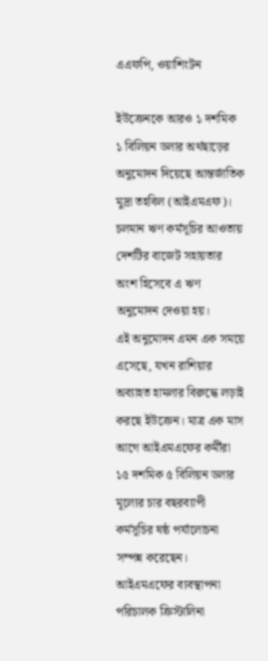এএফপি, ওয়াশিংটন

ইউক্রেনকে আরও ১ দশমিক ১ বিলিয়ন ডলার অর্থছাড়ের অনুমোদন দিয়েছে আন্তর্জাতিক মুদ্রা তহবিল (আইএমএফ)। চলমান ঋণ কর্মসূচির আওতায় দেশটির বাজেট সহায়তার অংশ হিসেবে এ ঋণ অনুমোদন দেওয়া হয়।
এই অনুমোদন এমন এক সময়ে এসেছে, যখন রাশিয়ার অব্যাহত হামলার বিরুদ্ধে লড়াই করছে ইউক্রেন। মাত্র এক মাস আগে আইএমএফের কর্মীরা ১৫ দশমিক ৫ বিলিয়ন ডলার মূল্যের চার বছরব্যাপী কর্মসূচির ষষ্ঠ পর্যালোচনা সম্পন্ন করেছেন।
আইএমএফের ব্যবস্থাপনা পরিচালক ক্রিস্টালিনা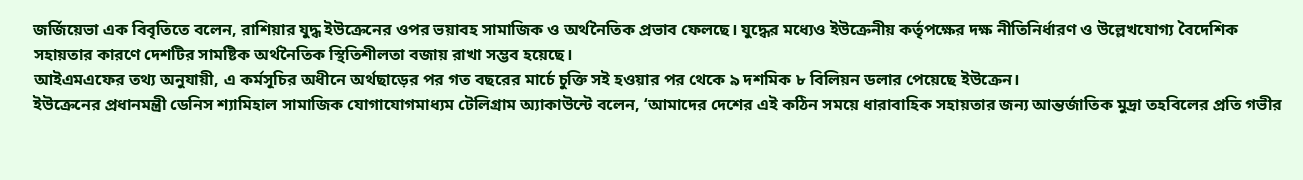জর্জিয়েভা এক বিবৃতিতে বলেন, রাশিয়ার যুদ্ধ ইউক্রেনের ওপর ভয়াবহ সামাজিক ও অর্থনৈতিক প্রভাব ফেলছে। যুদ্ধের মধ্যেও ইউক্রেনীয় কর্তৃপক্ষের দক্ষ নীতিনির্ধারণ ও উল্লেখযোগ্য বৈদেশিক সহায়তার কারণে দেশটির সামষ্টিক অর্থনৈতিক স্থিতিশীলতা বজায় রাখা সম্ভব হয়েছে।
আইএমএফের তথ্য অনুযায়ী, এ কর্মসূচির অধীনে অর্থছাড়ের পর গত বছরের মার্চে চুক্তি সই হওয়ার পর থেকে ৯ দশমিক ৮ বিলিয়ন ডলার পেয়েছে ইউক্রেন।
ইউক্রেনের প্রধানমন্ত্রী ডেনিস শ্যামিহাল সামাজিক যোগাযোগমাধ্যম টেলিগ্রাম অ্যাকাউন্টে বলেন, ‘আমাদের দেশের এই কঠিন সময়ে ধারাবাহিক সহায়তার জন্য আন্তর্জাতিক মুদ্রা তহবিলের প্রতি গভীর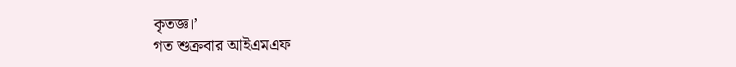কৃতজ্ঞ।’
গত শুক্রবার আইএমএফ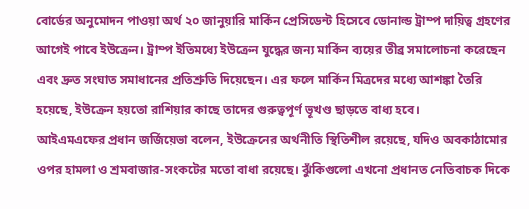বোর্ডের অনুমোদন পাওয়া অর্থ ২০ জানুয়ারি মার্কিন প্রেসিডেন্ট হিসেবে ডোনাল্ড ট্রাম্প দায়িত্ব গ্রহণের আগেই পাবে ইউক্রেন। ট্রাম্প ইতিমধ্যে ইউক্রেন যুদ্ধের জন্য মার্কিন ব্যয়ের তীব্র সমালোচনা করেছেন এবং দ্রুত সংঘাত সমাধানের প্রতিশ্রুতি দিয়েছেন। এর ফলে মার্কিন মিত্রদের মধ্যে আশঙ্কা তৈরি হয়েছে, ইউক্রেন হয়তো রাশিয়ার কাছে তাদের গুরুত্বপূর্ণ ভূখণ্ড ছাড়তে বাধ্য হবে।
আইএমএফের প্রধান জর্জিয়েভা বলেন, ইউক্রেনের অর্থনীতি স্থিতিশীল রয়েছে, যদিও অবকাঠামোর ওপর হামলা ও শ্রমবাজার-সংকটের মতো বাধা রয়েছে। ঝুঁকিগুলো এখনো প্রধানত নেতিবাচক দিকে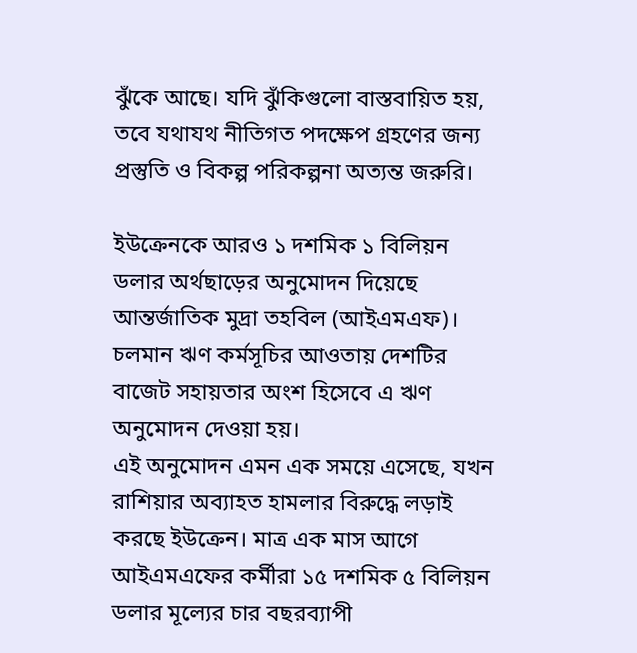ঝুঁকে আছে। যদি ঝুঁকিগুলো বাস্তবায়িত হয়, তবে যথাযথ নীতিগত পদক্ষেপ গ্রহণের জন্য প্রস্তুতি ও বিকল্প পরিকল্পনা অত্যন্ত জরুরি।

ইউক্রেনকে আরও ১ দশমিক ১ বিলিয়ন ডলার অর্থছাড়ের অনুমোদন দিয়েছে আন্তর্জাতিক মুদ্রা তহবিল (আইএমএফ)। চলমান ঋণ কর্মসূচির আওতায় দেশটির বাজেট সহায়তার অংশ হিসেবে এ ঋণ অনুমোদন দেওয়া হয়।
এই অনুমোদন এমন এক সময়ে এসেছে, যখন রাশিয়ার অব্যাহত হামলার বিরুদ্ধে লড়াই করছে ইউক্রেন। মাত্র এক মাস আগে আইএমএফের কর্মীরা ১৫ দশমিক ৫ বিলিয়ন ডলার মূল্যের চার বছরব্যাপী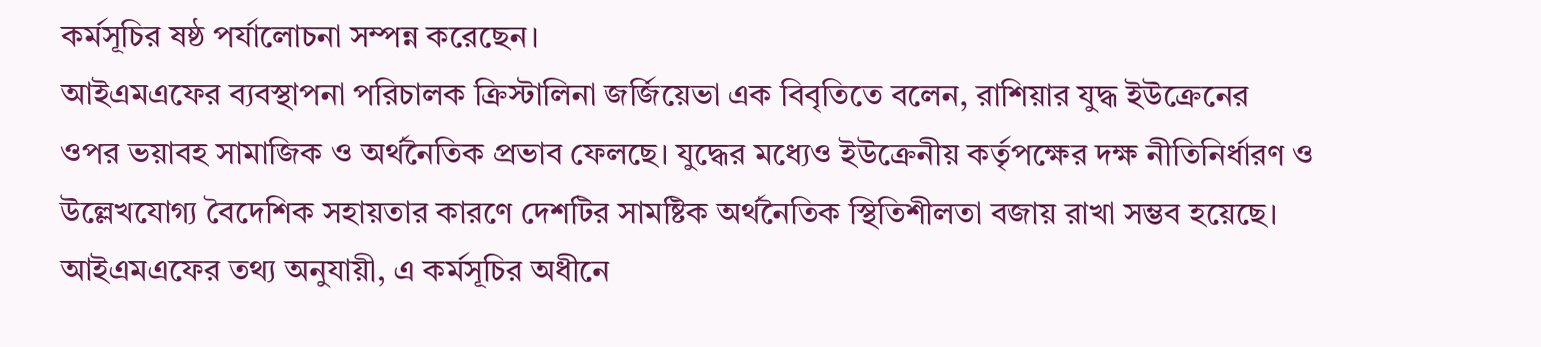কর্মসূচির ষষ্ঠ পর্যালোচনা সম্পন্ন করেছেন।
আইএমএফের ব্যবস্থাপনা পরিচালক ক্রিস্টালিনা জর্জিয়েভা এক বিবৃতিতে বলেন, রাশিয়ার যুদ্ধ ইউক্রেনের ওপর ভয়াবহ সামাজিক ও অর্থনৈতিক প্রভাব ফেলছে। যুদ্ধের মধ্যেও ইউক্রেনীয় কর্তৃপক্ষের দক্ষ নীতিনির্ধারণ ও উল্লেখযোগ্য বৈদেশিক সহায়তার কারণে দেশটির সামষ্টিক অর্থনৈতিক স্থিতিশীলতা বজায় রাখা সম্ভব হয়েছে।
আইএমএফের তথ্য অনুযায়ী, এ কর্মসূচির অধীনে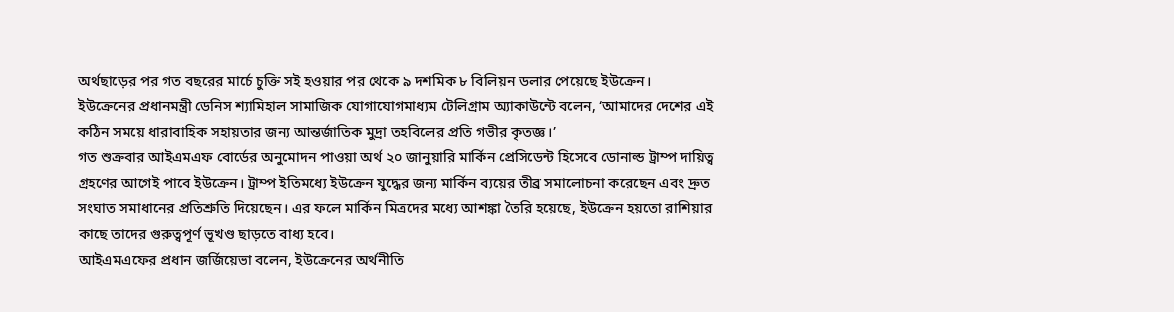অর্থছাড়ের পর গত বছরের মার্চে চুক্তি সই হওয়ার পর থেকে ৯ দশমিক ৮ বিলিয়ন ডলার পেয়েছে ইউক্রেন।
ইউক্রেনের প্রধানমন্ত্রী ডেনিস শ্যামিহাল সামাজিক যোগাযোগমাধ্যম টেলিগ্রাম অ্যাকাউন্টে বলেন, ‘আমাদের দেশের এই কঠিন সময়ে ধারাবাহিক সহায়তার জন্য আন্তর্জাতিক মুদ্রা তহবিলের প্রতি গভীর কৃতজ্ঞ।’
গত শুক্রবার আইএমএফ বোর্ডের অনুমোদন পাওয়া অর্থ ২০ জানুয়ারি মার্কিন প্রেসিডেন্ট হিসেবে ডোনাল্ড ট্রাম্প দায়িত্ব গ্রহণের আগেই পাবে ইউক্রেন। ট্রাম্প ইতিমধ্যে ইউক্রেন যুদ্ধের জন্য মার্কিন ব্যয়ের তীব্র সমালোচনা করেছেন এবং দ্রুত সংঘাত সমাধানের প্রতিশ্রুতি দিয়েছেন। এর ফলে মার্কিন মিত্রদের মধ্যে আশঙ্কা তৈরি হয়েছে, ইউক্রেন হয়তো রাশিয়ার কাছে তাদের গুরুত্বপূর্ণ ভূখণ্ড ছাড়তে বাধ্য হবে।
আইএমএফের প্রধান জর্জিয়েভা বলেন, ইউক্রেনের অর্থনীতি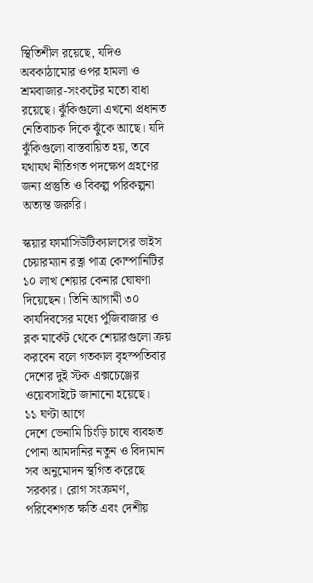স্থিতিশীল রয়েছে, যদিও অবকাঠামোর ওপর হামলা ও শ্রমবাজার-সংকটের মতো বাধা রয়েছে। ঝুঁকিগুলো এখনো প্রধানত নেতিবাচক দিকে ঝুঁকে আছে। যদি ঝুঁকিগুলো বাস্তবায়িত হয়, তবে যথাযথ নীতিগত পদক্ষেপ গ্রহণের জন্য প্রস্তুতি ও বিকল্প পরিকল্পনা অত্যন্ত জরুরি।

স্কয়ার ফার্মাসিউটিক্যালসের ভাইস চেয়ারম্যান রত্না পাত্র কোম্পানিটির ১০ লাখ শেয়ার কেনার ঘোষণা দিয়েছেন। তিনি আগামী ৩০ কার্যদিবসের মধ্যে পুঁজিবাজার ও ব্লক মার্কেট থেকে শেয়ারগুলো ক্রয় করবেন বলে গতকাল বৃহস্পতিবার দেশের দুই স্টক এক্সচেঞ্জের ওয়েবসাইটে জানানো হয়েছে।
১১ ঘণ্টা আগে
দেশে ভেনামি চিংড়ি চাষে ব্যবহৃত পোনা আমদানির নতুন ও বিদ্যমান সব অনুমোদন স্থগিত করেছে সরকার। রোগ সংক্রমণ, পরিবেশগত ক্ষতি এবং দেশীয়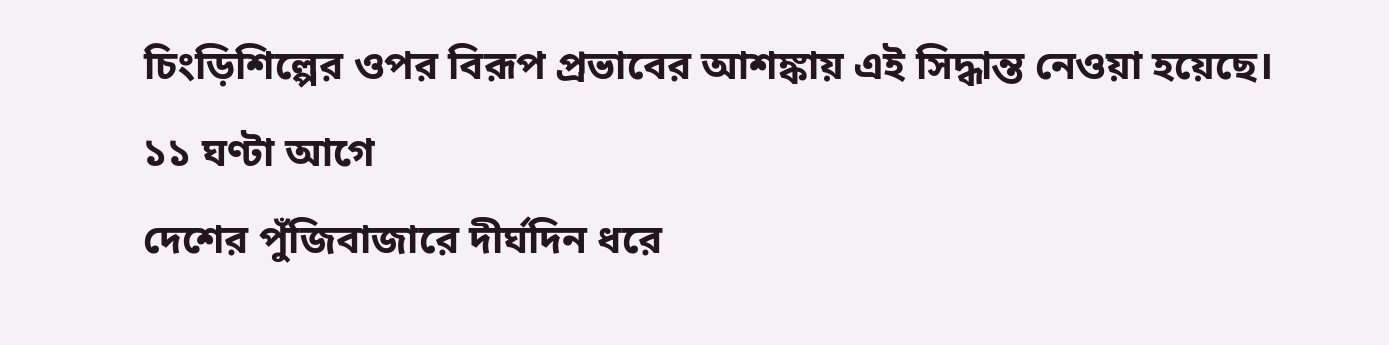চিংড়িশিল্পের ওপর বিরূপ প্রভাবের আশঙ্কায় এই সিদ্ধান্ত নেওয়া হয়েছে।
১১ ঘণ্টা আগে
দেশের পুঁজিবাজারে দীর্ঘদিন ধরে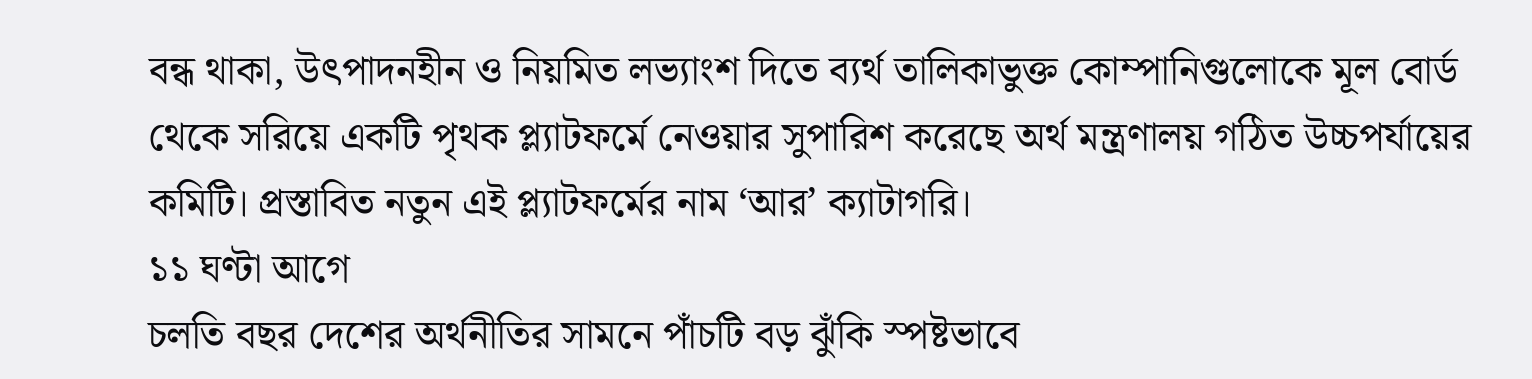বন্ধ থাকা, উৎপাদনহীন ও নিয়মিত লভ্যাংশ দিতে ব্যর্থ তালিকাভুক্ত কোম্পানিগুলোকে মূল বোর্ড থেকে সরিয়ে একটি পৃথক প্ল্যাটফর্মে নেওয়ার সুপারিশ করেছে অর্থ মন্ত্রণালয় গঠিত উচ্চপর্যায়ের কমিটি। প্রস্তাবিত নতুন এই প্ল্যাটফর্মের নাম ‘আর’ ক্যাটাগরি।
১১ ঘণ্টা আগে
চলতি বছর দেশের অর্থনীতির সামনে পাঁচটি বড় ঝুঁকি স্পষ্টভাবে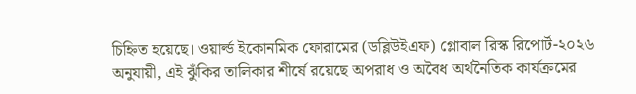চিহ্নিত হয়েছে। ওয়ার্ল্ড ইকোনমিক ফোরামের (ডব্লিউইএফ) গ্লোবাল রিস্ক রিপোর্ট-২০২৬ অনুযায়ী, এই ঝুঁকির তালিকার শীর্ষে রয়েছে অপরাধ ও অবৈধ অর্থনৈতিক কার্যক্রমের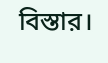বিস্তার।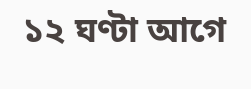১২ ঘণ্টা আগে